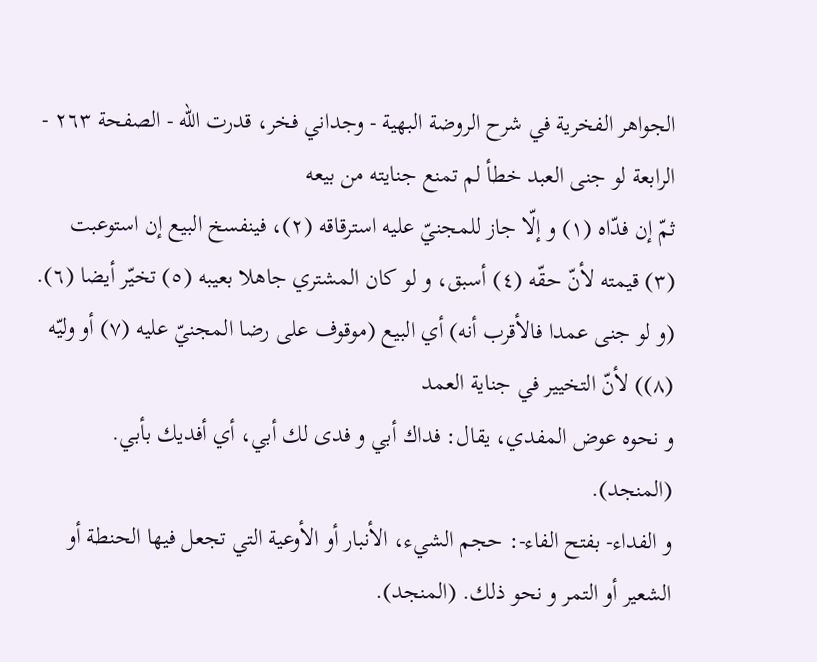الجواهر الفخرية في شرح الروضة البهية - وجداني فخر، قدرت الله - الصفحة ٢٦٣ - الرابعة لو جنى العبد خطأ لم تمنع جنايته من بيعه
ثمّ إن فدّاه (١) و إلّا جاز للمجنيّ عليه استرقاقه (٢)، فينفسخ البيع إن استوعبت (٣) قيمته لأنّ حقّه (٤) أسبق، و لو كان المشتري جاهلا بعيبه (٥) تخيّر أيضا (٦).
(و لو جنى عمدا فالأقرب أنه) أي البيع (موقوف على رضا المجنيّ عليه (٧) أو وليّه (٨)) لأنّ التخيير في جناية العمد
و نحوه عوض المفدي، يقال: فداك أبي و فدى لك أبي، أي أفديك بأبي.
(المنجد).
و الفداء- بفتح الفاء-: حجم الشيء، الأنبار أو الأوعية التي تجعل فيها الحنطة أو الشعير أو التمر و نحو ذلك. (المنجد).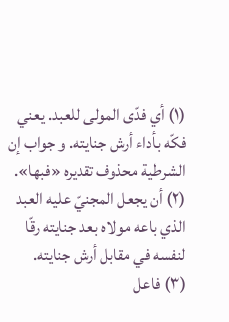(١) أي فدّى المولى للعبد. يعني فكّه بأداء أرش جنايته. و جواب إن الشرطية محذوف تقديره «فبها».
(٢) أن يجعل المجنيّ عليه العبد الذي باعه مولاه بعد جنايته رقّا لنفسه في مقابل أرش جنايته.
(٣) فاعل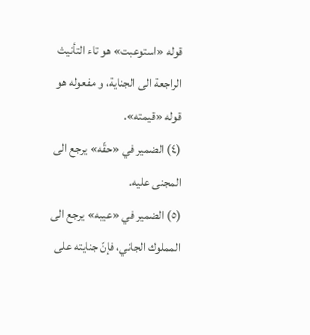قوله «استوعبت» هو تاء التأنيث الراجعة الى الجناية، و مفعوله هو قوله «قيمته».
(٤) الضمير في «حقّه» يرجع الى المجنى عليه.
(٥) الضمير في «عيبه» يرجع الى المملوك الجاني، فإنّ جنايته على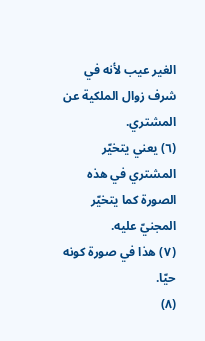الغير عيب لأنه في شرف زوال الملكية عن المشتري.
(٦) يعني يتخيّر المشتري في هذه الصورة كما يتخيّر المجنيّ عليه.
(٧) هذا في صورة كونه حيّا.
(٨)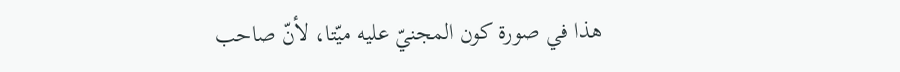هذا في صورة كون المجنيّ عليه ميّتا، لأنّ صاحب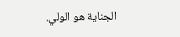الجناية هو الولي.